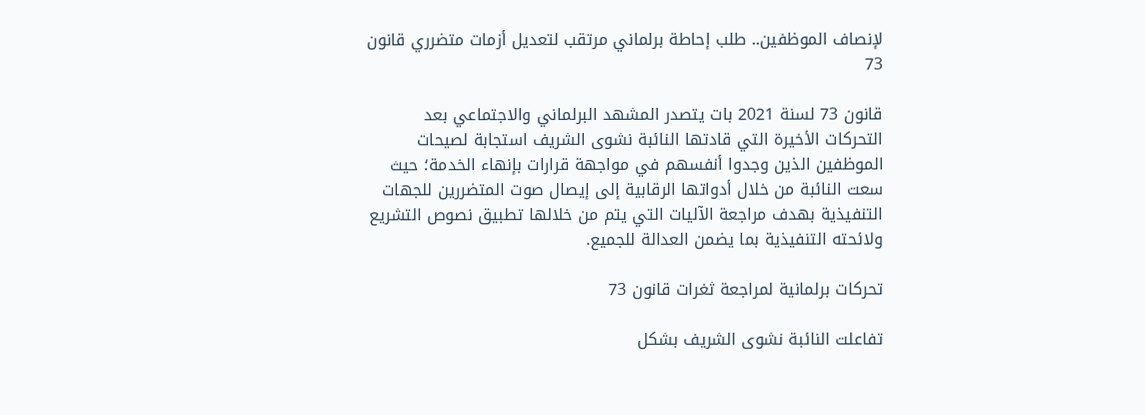لإنصاف الموظفين.. طلب إحاطة برلماني مرتقب لتعديل أزمات متضرري قانون 73

قانون 73 لسنة 2021 بات يتصدر المشهد البرلماني والاجتماعي بعد التحركات الأخيرة التي قادتها النائبة نشوى الشريف استجابة لصيحات الموظفين الذين وجدوا أنفسهم في مواجهة قرارات بإنهاء الخدمة؛ حيث سعت النائبة من خلال أدواتها الرقابية إلى إيصال صوت المتضررين للجهات التنفيذية بهدف مراجعة الآليات التي يتم من خلالها تطبيق نصوص التشريع ولائحته التنفيذية بما يضمن العدالة للجميع.

تحركات برلمانية لمراجعة ثغرات قانون 73

تفاعلت النائبة نشوى الشريف بشكل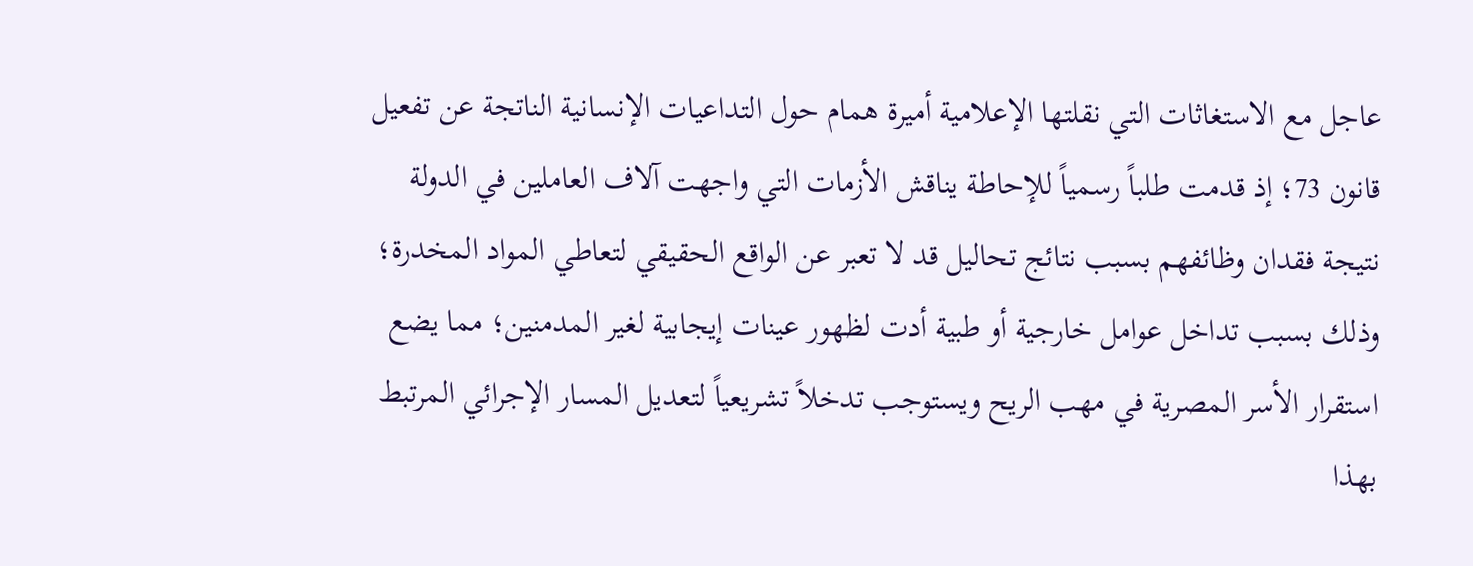عاجل مع الاستغاثات التي نقلتها الإعلامية أميرة همام حول التداعيات الإنسانية الناتجة عن تفعيل قانون 73؛ إذ قدمت طلباً رسمياً للإحاطة يناقش الأزمات التي واجهت آلاف العاملين في الدولة نتيجة فقدان وظائفهم بسبب نتائج تحاليل قد لا تعبر عن الواقع الحقيقي لتعاطي المواد المخدرة؛ وذلك بسبب تداخل عوامل خارجية أو طبية أدت لظهور عينات إيجابية لغير المدمنين؛ مما يضع استقرار الأسر المصرية في مهب الريح ويستوجب تدخلاً تشريعياً لتعديل المسار الإجرائي المرتبط بهذا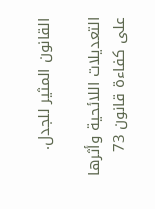القانون المثير للجدل.

التعديلات اللائحية وأثرها على كفاءة قانون 73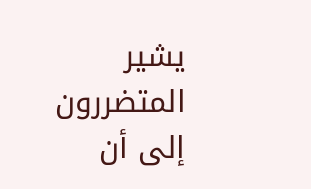يشير المتضررون إلى أن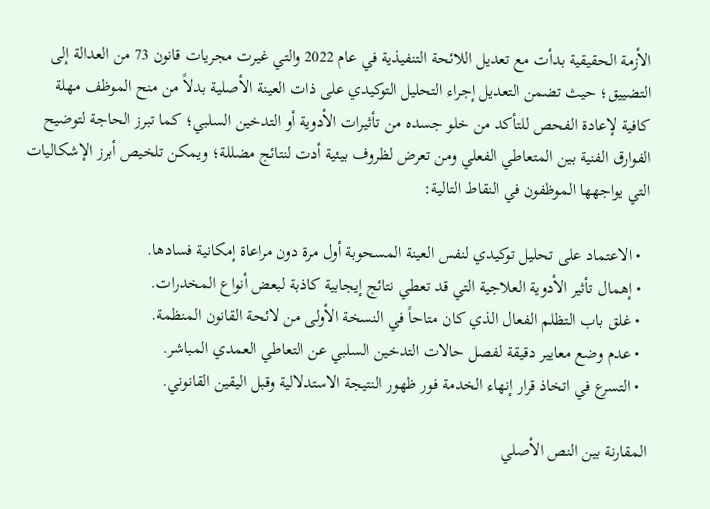الأزمة الحقيقية بدأت مع تعديل اللائحة التنفيذية في عام 2022 والتي غيرت مجريات قانون 73 من العدالة إلى التضييق؛ حيث تضمن التعديل إجراء التحليل التوكيدي على ذات العينة الأصلية بدلاً من منح الموظف مهلة كافية لإعادة الفحص للتأكد من خلو جسده من تأثيرات الأدوية أو التدخين السلبي؛ كما تبرز الحاجة لتوضيح الفوارق الفنية بين المتعاطي الفعلي ومن تعرض لظروف بيئية أدت لنتائج مضللة؛ ويمكن تلخيص أبرز الإشكاليات التي يواجهها الموظفون في النقاط التالية:

  • الاعتماد على تحليل توكيدي لنفس العينة المسحوبة أول مرة دون مراعاة إمكانية فسادها.
  • إهمال تأثير الأدوية العلاجية التي قد تعطي نتائج إيجابية كاذبة لبعض أنواع المخدرات.
  • غلق باب التظلم الفعال الذي كان متاحاً في النسخة الأولى من لائحة القانون المنظمة.
  • عدم وضع معايير دقيقة لفصل حالات التدخين السلبي عن التعاطي العمدي المباشر.
  • التسرع في اتخاذ قرار إنهاء الخدمة فور ظهور النتيجة الاستدلالية وقبل اليقين القانوني.

المقارنة بين النص الأصلي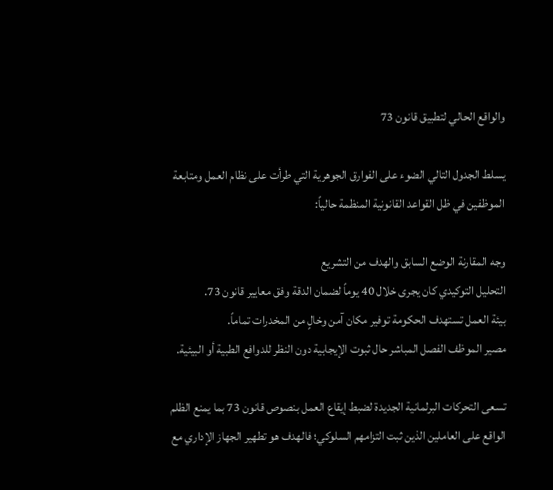والواقع الحالي لتطبيق قانون 73

يسلط الجدول التالي الضوء على الفوارق الجوهرية التي طرأت على نظام العمل ومتابعة الموظفين في ظل القواعد القانونية المنظمة حالياً:

وجه المقارنة الوضع السابق والهدف من التشريع
التحليل التوكيدي كان يجرى خلال 40 يوماً لضمان الدقة وفق معايير قانون 73.
بيئة العمل تستهدف الحكومة توفير مكان آمن وخالٍ من المخدرات تماماً.
مصير الموظف الفصل المباشر حال ثبوت الإيجابية دون النظر للدوافع الطبية أو البيئية.

تسعى التحركات البرلمانية الجديدة لضبط إيقاع العمل بنصوص قانون 73 بما يمنع الظلم الواقع على العاملين الذين ثبت التزامهم السلوكي؛ فالهدف هو تطهير الجهاز الإداري مع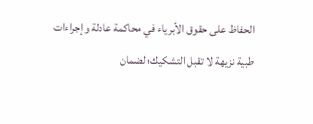الحفاظ على حقوق الأبرياء في محاكمة عادلة وإجراءات طبية نزيهة لا تقبل التشكيك؛ لضمان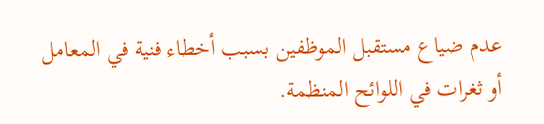عدم ضياع مستقبل الموظفين بسبب أخطاء فنية في المعامل أو ثغرات في اللوائح المنظمة.